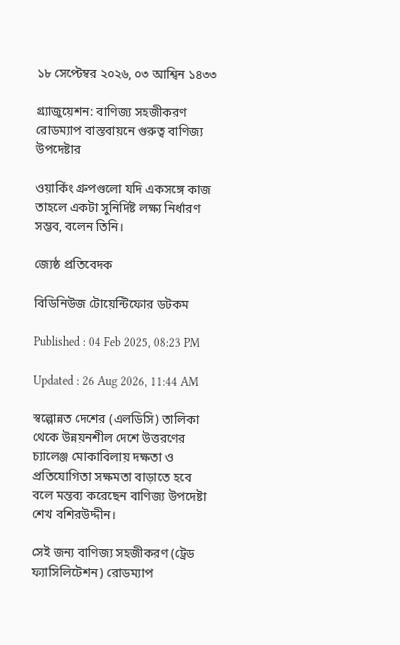১৮ সেপ্টেম্বর ২০২৬, ০৩ আশ্বিন ১৪৩৩

গ্র্যাজুয়েশন: বাণিজ্য সহজীকরণ রোডম্যাপ বাস্তবায়নে গুরুত্ব বাণিজ্য উপদেষ্টার

ওয়ার্কিং গ্রুপগুলো যদি একসঙ্গে কাজ তাহলে একটা সুনির্দিষ্ট লক্ষ্য নির্ধারণ সম্ভব, বলেন তিনি।

জ্যেষ্ঠ প্রতিবেদক

বিডিনিউজ টোয়েন্টিফোর ডটকম

Published : 04 Feb 2025, 08:23 PM

Updated : 26 Aug 2026, 11:44 AM

স্বল্পোন্নত দেশের (এলডিসি) তালিকা থেকে উন্নয়নশীল দেশে উত্তরণের চ্যালেঞ্জ মোকাবিলায় দক্ষতা ও প্রতিযোগিতা সক্ষমতা বাড়াতে হবে বলে মন্তব্য করেছেন বাণিজ্য উপদেষ্টা শেখ বশিরউদ্দীন।

সেই জন্য বাণিজ্য সহজীকরণ (ট্রেড ফ্যাসিলিটেশন) রোডম্যাপ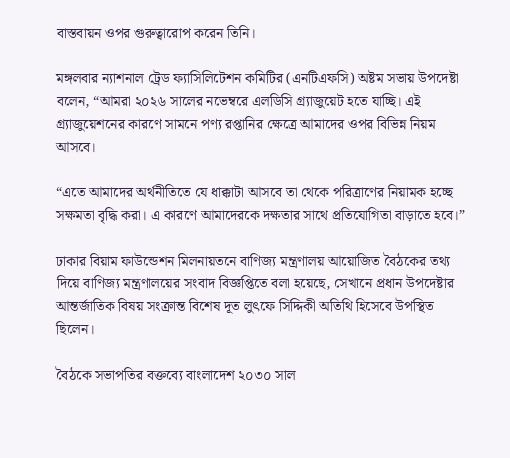বাস্তবায়ন ওপর গুরুত্বারোপ করেন তিনি।

মঙ্গলবার ন্যাশনাল ট্রেড ফ্যাসিলিটেশন কমিটির (এনটিএফসি) অষ্টম সভায় উপদেষ্টা বলেন, “আমরা ২০২৬ সালের নভেম্বরে এলডিসি গ্র্যাজুয়েট হতে যাচ্ছি। এই গ্র্যাজুয়েশনের কারণে সামনে পণ্য রপ্তানির ক্ষেত্রে আমাদের ওপর বিভিন্ন নিয়ম আসবে।

“এতে আমাদের অর্থনীতিতে যে ধাক্কাটা আসবে তা থেকে পরিত্রাণের নিয়ামক হচ্ছে সক্ষমতা বৃদ্ধি করা। এ কারণে আমাদেরকে দক্ষতার সাথে প্রতিযোগিতা বাড়াতে হবে।”

ঢাকার বিয়াম ফাউন্ডেশন মিলনায়তনে বাণিজ্য মন্ত্রণালয় আয়োজিত বৈঠকের তথ্য দিয়ে বাণিজ্য মন্ত্রণালয়ের সংবাদ বিজ্ঞপ্তিতে বলা হয়েছে, সেখানে প্রধান উপদেষ্টার আন্তর্জাতিক বিষয় সংক্রান্ত বিশেষ দূত লুৎফে সিদ্দিকী অতিথি হিসেবে উপস্থিত ছিলেন।

বৈঠকে সভাপতির বক্তব্যে বাংলাদেশ ২০৩০ সাল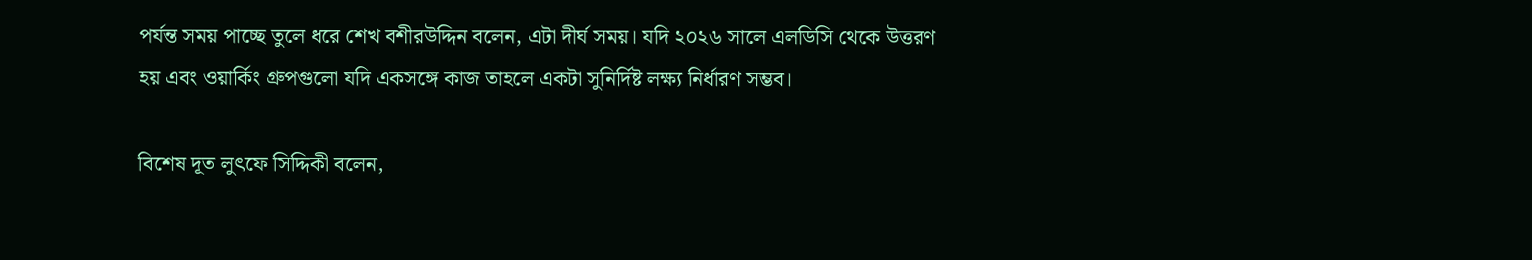পর্যন্ত সময় পাচ্ছে তুলে ধরে শেখ বশীরউদ্দিন বলেন, এটা দীর্ঘ সময়। যদি ২০২৬ সালে এলডিসি থেকে উত্তরণ হয় এবং ওয়ার্কিং গ্রুপগুলো যদি একসঙ্গে কাজ তাহলে একটা সুনির্দিষ্ট লক্ষ্য নির্ধারণ সম্ভব।

বিশেষ দূত লুৎফে সিদ্দিকী বলেন,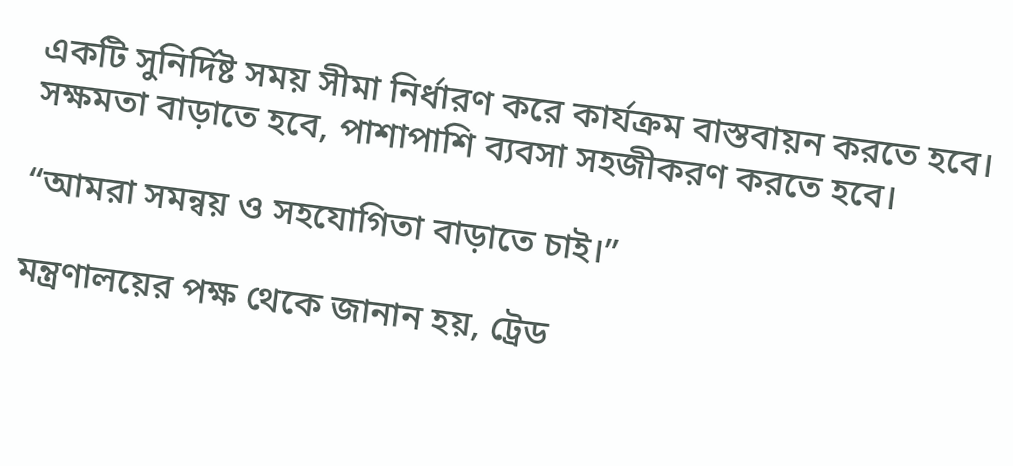একটি সুনির্দিষ্ট সময় সীমা নির্ধারণ করে কার্যক্রম বাস্তবায়ন করতে হবে। সক্ষমতা বাড়াতে হবে, পাশাপাশি ব্যবসা সহজীকরণ করতে হবে।

“আমরা সমন্বয় ও সহযোগিতা বাড়াতে চাই।”

মন্ত্রণালয়ের পক্ষ থেকে জানান হয়, ট্রেড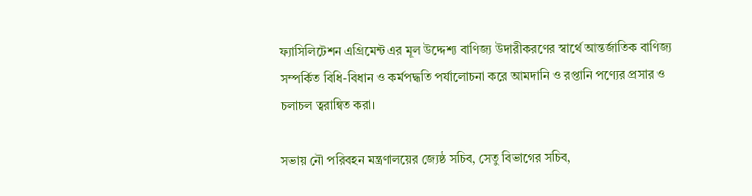ফ্যাসিলিটেশন এগ্রিমেন্ট এর মূল উদ্দেশ্য বাণিজ্য উদারীকরণের স্বার্থে আন্তর্জাতিক বাণিজ্য সম্পর্কিত বিধি-বিধান ও কর্মপদ্ধতি পর্যালোচনা করে আমদানি ও রপ্তানি পণ্যের প্রসার ও চলাচল ত্বরান্বিত করা।

সভায় নৌ পরিবহন মন্ত্রণালয়ের জ্যেষ্ঠ সচিব, সেতু বিভাগের সচিব,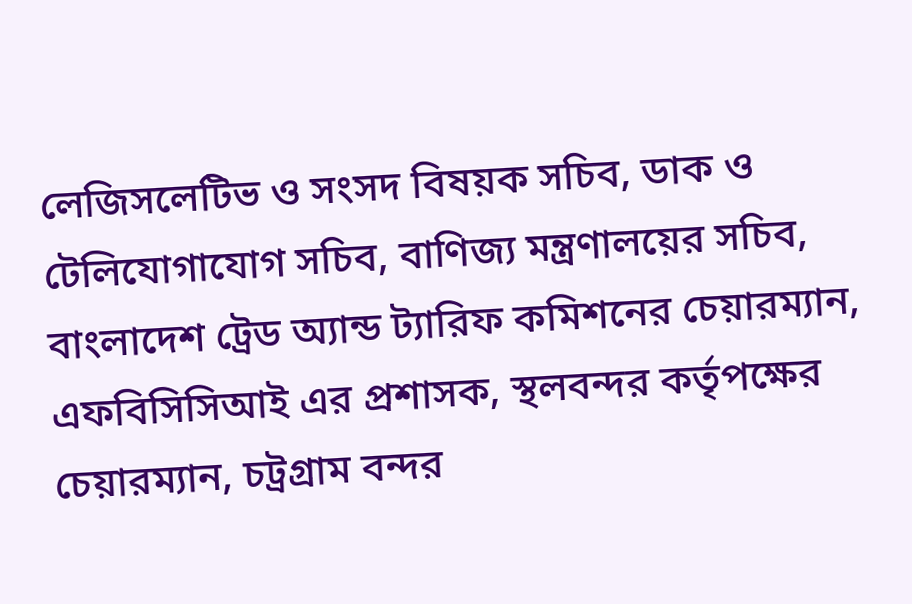লেজিসলেটিভ ও সংসদ বিষয়ক সচিব, ডাক ও টেলিযোগাযোগ সচিব, বাণিজ্য মন্ত্রণালয়ের সচিব, বাংলাদেশ ট্রেড অ্যান্ড ট্যারিফ কমিশনের চেয়ারম্যান, এফবিসিসিআই এর প্রশাসক, স্থলবন্দর কর্তৃপক্ষের চেয়ারম্যান, চট্রগ্রাম বন্দর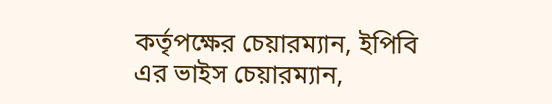কর্তৃপক্ষের চেয়ারম্যান, ইপিবি এর ভাইস চেয়ারম্যান,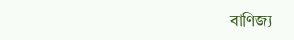বাণিজ্য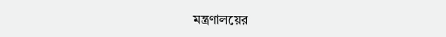মন্ত্রণালয়ের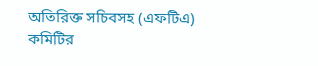অতিরিক্ত সচিবসহ (এফটিএ) কমিটির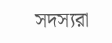সদস্যরা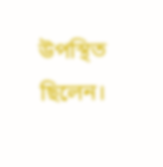উপস্থিত ছিলেন।